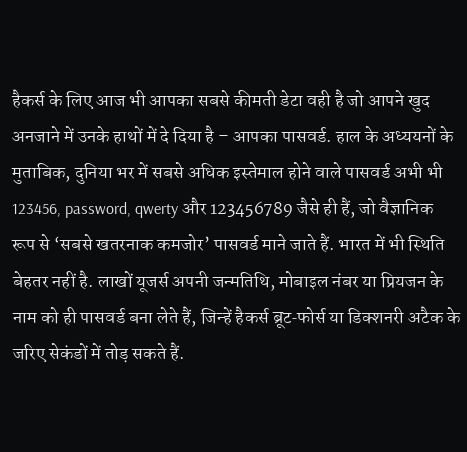हैकर्स के लिए आज भी आपका सबसे कीमती डेटा वही है जो आपने खुद अनजाने में उनके हाथों में दे दिया है – आपका पासवर्ड. हाल के अध्ययनों के मुताबिक, दुनिया भर में सबसे अधिक इस्तेमाल होने वाले पासवर्ड अभी भी 123456, password, qwerty और 123456789 जैसे ही हैं, जो वैज्ञानिक रूप से ‘सबसे खतरनाक कमजोर’ पासवर्ड माने जाते हैं. भारत में भी स्थिति बेहतर नहीं है. लाखों यूजर्स अपनी जन्मतिथि, मोबाइल नंबर या प्रियजन के नाम को ही पासवर्ड बना लेते हैं, जिन्हें हैकर्स ब्रूट‑फोर्स या डिक्शनरी अटैक के जरिए सेकंडों में तोड़ सकते हैं.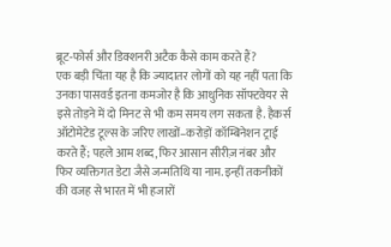ब्रूट‑फोर्स और डिक्शनरी अटैक कैसे काम करते हैं?
एक बड़ी चिंता यह है कि ज्यादातर लोगों को यह नहीं पता कि उनका पासवर्ड इतना कमजोर है कि आधुनिक सॉफ्टवेयर से इसे तोड़ने में दो मिनट से भी कम समय लग सकता है. हैकर्स ऑटोमेटेड टूल्स के जरिए लाखों–करोड़ों कॉम्बिनेशन ट्राई करते हैं; पहले आम शब्द, फिर आसान सीरीज़ नंबर और फिर व्यक्तिगत डेटा जैसे जन्मतिथि या नाम. इन्हीं तकनीकों की वजह से भारत में भी हजारों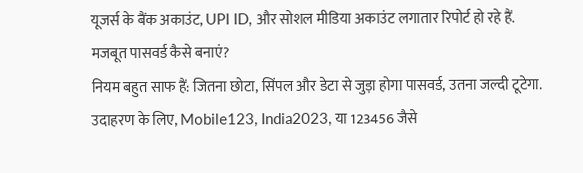यूजर्स के बैंक अकाउंट, UPI ID, और सोशल मीडिया अकाउंट लगातार रिपोर्ट हो रहे हैं.
मजबूत पासवर्ड कैसे बनाएं?
नियम बहुत साफ हैं: जितना छोटा, सिंपल और डेटा से जुड़ा होगा पासवर्ड, उतना जल्दी टूटेगा. उदाहरण के लिए, Mobile123, India2023, या 123456 जैसे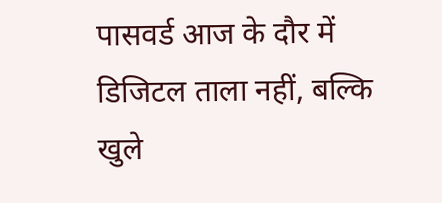पासवर्ड आज के दौर में डिजिटल ताला नहीं, बल्कि खुले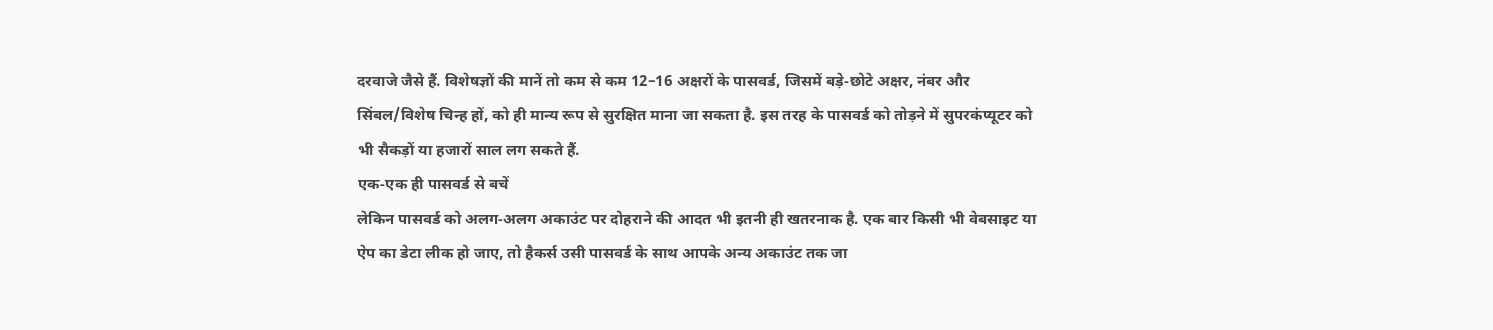दरवाजे जैसे हैं. विशेषज्ञों की मानें तो कम से कम 12–16 अक्षरों के पासवर्ड, जिसमें बड़े‑छोटे अक्षर, नंबर और सिंबल/विशेष चिन्ह हों, को ही मान्य रूप से सुरक्षित माना जा सकता है. इस तरह के पासवर्ड को तोड़ने में सुपरकंप्यूटर को भी सैकड़ों या हजारों साल लग सकते हैं.
एक‑एक ही पासवर्ड से बचें
लेकिन पासवर्ड को अलग‑अलग अकाउंट पर दोहराने की आदत भी इतनी ही खतरनाक है. एक बार किसी भी वेबसाइट या ऐप का डेटा लीक हो जाए, तो हैकर्स उसी पासवर्ड के साथ आपके अन्य अकाउंट तक जा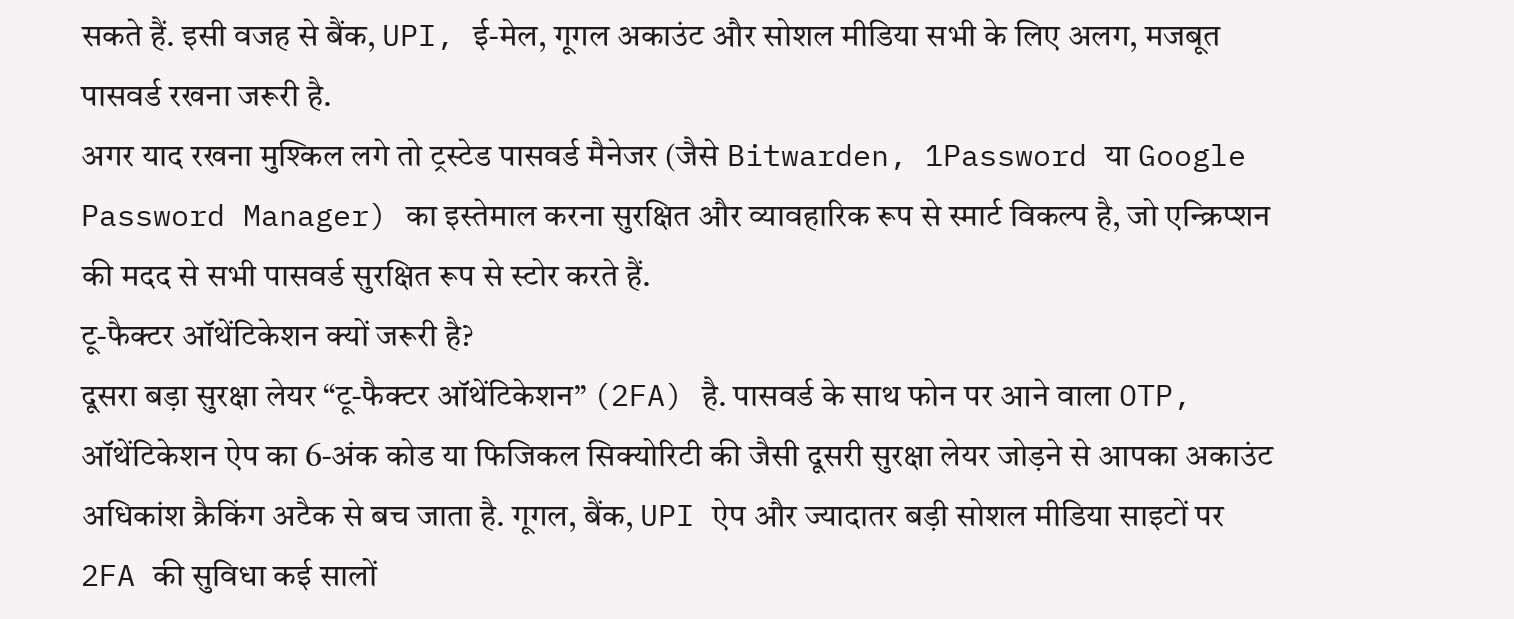सकते हैं. इसी वजह से बैंक, UPI, ई‑मेल, गूगल अकाउंट और सोशल मीडिया सभी के लिए अलग, मजबूत पासवर्ड रखना जरूरी है.
अगर याद रखना मुश्किल लगे तो ट्रस्टेड पासवर्ड मैनेजर (जैसे Bitwarden, 1Password या Google Password Manager) का इस्तेमाल करना सुरक्षित और व्यावहारिक रूप से स्मार्ट विकल्प है, जो एन्क्रिप्शन की मदद से सभी पासवर्ड सुरक्षित रूप से स्टोर करते हैं.
टू‑फैक्टर ऑथेंटिकेशन क्यों जरूरी है?
दूसरा बड़ा सुरक्षा लेयर “टू‑फैक्टर ऑथेंटिकेशन” (2FA) है. पासवर्ड के साथ फोन पर आने वाला OTP, ऑथेंटिकेशन ऐप का 6‑अंक कोड या फिजिकल सिक्योरिटी की जैसी दूसरी सुरक्षा लेयर जोड़ने से आपका अकाउंट अधिकांश क्रैकिंग अटैक से बच जाता है. गूगल, बैंक, UPI ऐप और ज्यादातर बड़ी सोशल मीडिया साइटों पर 2FA की सुविधा कई सालों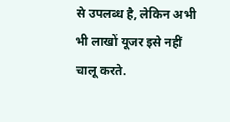से उपलब्ध है, लेकिन अभी भी लाखों यूजर इसे नहीं चालू करते.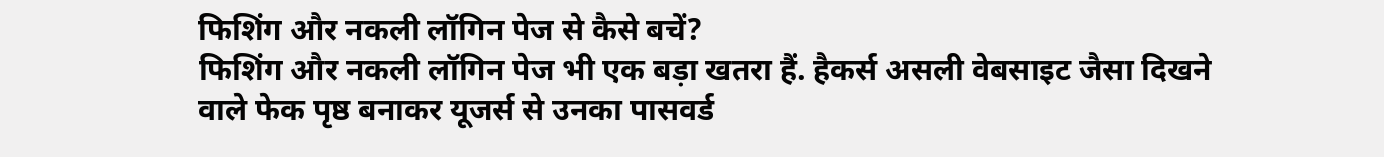फिशिंग और नकली लॉगिन पेज से कैसे बचें?
फिशिंग और नकली लॉगिन पेज भी एक बड़ा खतरा हैं. हैकर्स असली वेबसाइट जैसा दिखने वाले फेक पृष्ठ बनाकर यूजर्स से उनका पासवर्ड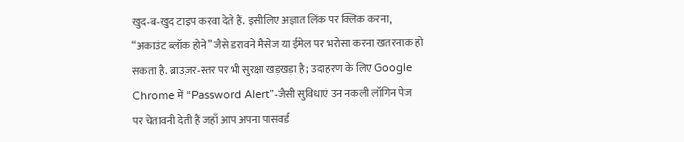खुद‑ब‑खुद टाइप करवा देते हैं. इसीलिए अज्ञात लिंक पर क्लिक करना, “अकाउंट ब्लॉक होने” जैसे डरावने मैसेज या ईमेल पर भरोसा करना खतरनाक हो सकता है. ब्राउज़र‑स्तर पर भी सुरक्षा खड़खड़ा है; उदाहरण के लिए Google Chrome में “Password Alert”‑जैसी सुविधाएं उन नकली लॉगिन पेज पर चेतावनी देती हैं जहाँ आप अपना पासवर्ड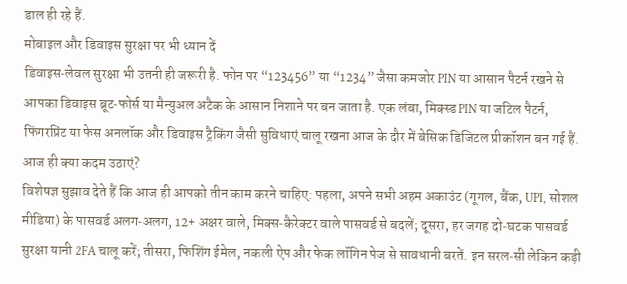डाल ही रहे हैं.
मोबाइल और डिवाइस सुरक्षा पर भी ध्यान दें
डिवाइस‑लेवल सुरक्षा भी उतनी ही जरूरी है. फोन पर “123456” या “1234” जैसा कमजोर PIN या आसान पैटर्न रखने से आपका डिवाइस ब्रूट‑फोर्स या मैन्युअल अटैक के आसान निशाने पर बन जाता है. एक लंबा, मिक्स्ड PIN या जटिल पैटर्न, फिंगरप्रिंट या फेस अनलॉक और डिवाइस ट्रैकिंग जैसी सुविधाएं चालू रखना आज के दौर में बेसिक डिजिटल प्रीकॉशन बन गई हैं.
आज ही क्या कदम उठाएं?
विशेषज्ञ सुझाव देते हैं कि आज ही आपको तीन काम करने चाहिए: पहला, अपने सभी अहम अकाउंट (गूगल, बैंक, UPI, सोशल मीडिया) के पासवर्ड अलग‑अलग, 12+ अक्षर वाले, मिक्स‑कैरेक्टर वाले पासवर्ड से बदलें; दूसरा, हर जगह दो‑घटक पासवर्ड सुरक्षा यानी 2FA चालू करें; तीसरा, फिशिंग ईमेल, नकली ऐप और फेक लॉगिन पेज से सावधानी बरतें. इन सरल‑सी लेकिन कड़ी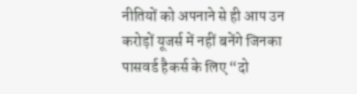नीतियों को अपनाने से ही आप उन करोड़ों यूजर्स में नहीं बनेंगे जिनका पासवर्ड हैकर्स के लिए “दो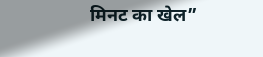मिनट का खेल”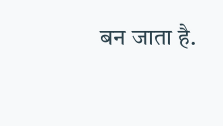बन जाता है.